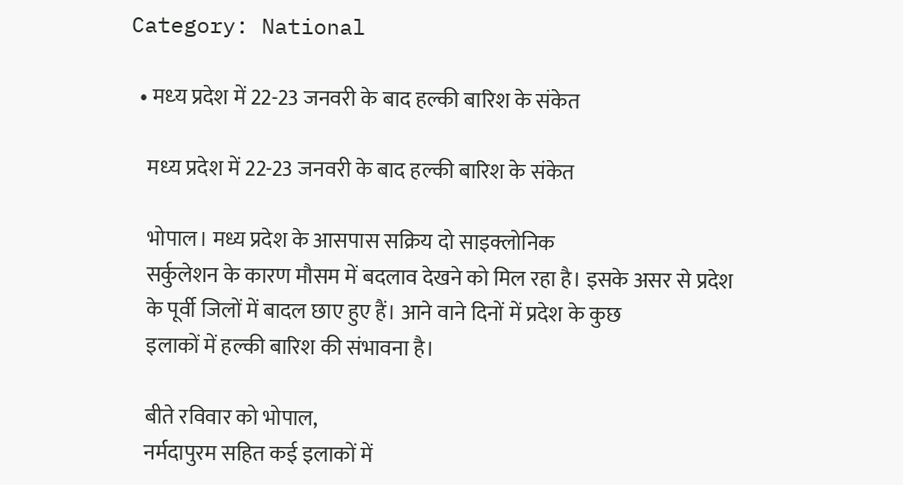Category: National

  • मध्‍य प्रदेश में 22-23 जनवरी के बाद हल्की बारिश के संकेत

    मध्‍य प्रदेश में 22-23 जनवरी के बाद हल्की बारिश के संकेत

    भोपाल। मध्य प्रदेश के आसपास सक्रिय दो साइक्लोनिक
    सर्कुलेशन के कारण मौसम में बदलाव देखने को मिल रहा है। इसके असर से प्रदेश
    के पूर्वी जिलों में बादल छाए हुए हैं। आने वाने दिनों में प्रदेश के कुछ
    इलाकों में हल्की बारिश की संभावना है।

    बीते रविवार को भोपाल,
    नर्मदापुरम सहित कई इलाकों में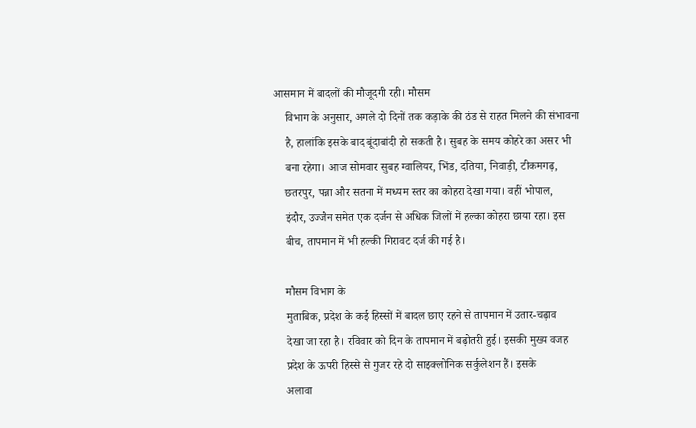आसमान में बादलों की मौजूदगी रही। मौसम
    विभाग के अनुसार, अगले दो दिनों तक कड़ाके की ठंड से राहत मिलने की संभावना
    है, हालांकि इसके बाद बूंदाबांदी हो सकती है। सुबह के समय कोहरे का असर भी
    बना रहेगा। आज सोमवार सुबह ग्वालियर, भिंड, दतिया, निवाड़ी, टीकमगढ़,
    छतरपुर, पन्ना और सतना में मध्यम स्तर का कोहरा देखा गया। वहीं भोपाल,
    इंदौर, उज्जैन समेत एक दर्जन से अधिक जिलों में हल्का कोहरा छाया रहा। इस
    बीच, तापमान में भी हल्की गिरावट दर्ज की गई है।

    मौसम विभाग के
    मुताबिक, प्रदेश के कई हिस्सों में बादल छाए रहने से तापमान में उतार-चढ़ाव
    देखा जा रहा है। रविवार को दिन के तापमान में बढ़ोतरी हुई। इसकी मुख्य वजह
    प्रदेश के ऊपरी हिस्से से गुजर रहे दो साइक्लोनिक सर्कुलेशन हैं। इसके
    अलावा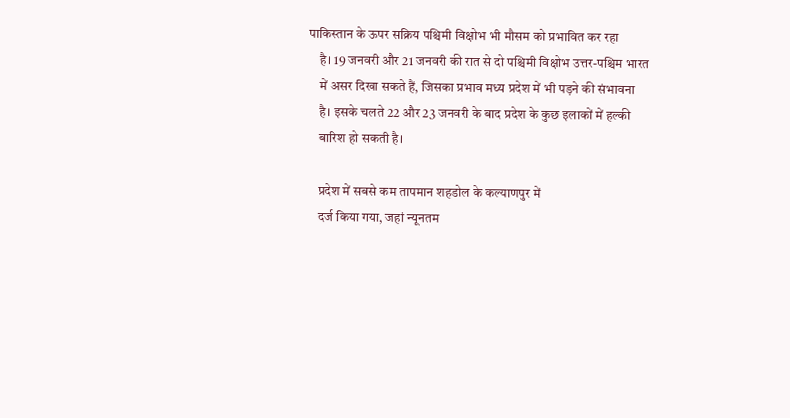पाकिस्तान के ऊपर सक्रिय पश्चिमी विक्षोभ भी मौसम को प्रभावित कर रहा
    है। 19 जनवरी और 21 जनवरी की रात से दो पश्चिमी विक्षोभ उत्तर-पश्चिम भारत
    में असर दिखा सकते हैं, जिसका प्रभाव मध्य प्रदेश में भी पड़ने की संभावना
    है। इसके चलते 22 और 23 जनवरी के बाद प्रदेश के कुछ इलाकों में हल्की
    बारिश हो सकती है।

    प्रदेश में सबसे कम तापमान शहडोल के कल्याणपुर में
    दर्ज किया गया, जहां न्यूनतम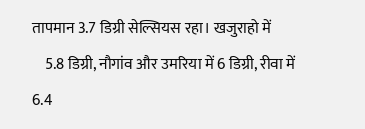तापमान 3.7 डिग्री सेल्सियस रहा। खजुराहो में
    5.8 डिग्री, नौगांव और उमरिया में 6 डिग्री, रीवा में 6.4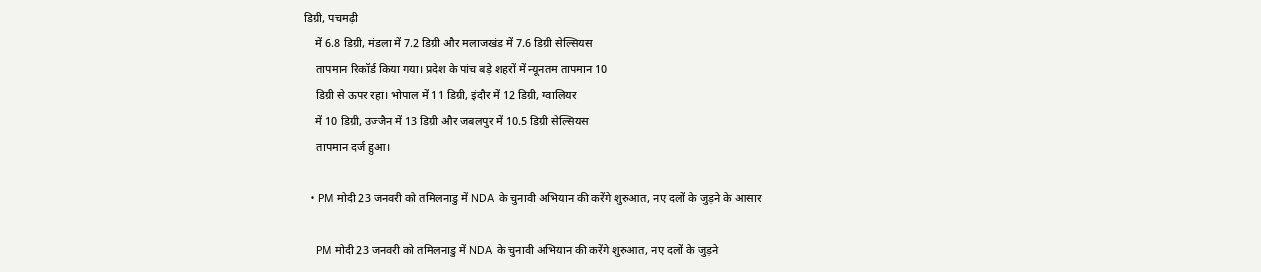डिग्री, पचमढ़ी
    में 6.8 डिग्री, मंडला में 7.2 डिग्री और मलाजखंड में 7.6 डिग्री सेल्सियस
    तापमान रिकॉर्ड किया गया। प्रदेश के पांच बड़े शहरों में न्यूनतम तापमान 10
    डिग्री से ऊपर रहा। भोपाल में 11 डिग्री, इंदौर में 12 डिग्री, ग्वालियर
    में 10 डिग्री, उज्जैन में 13 डिग्री और जबलपुर में 10.5 डिग्री सेल्सियस
    तापमान दर्ज हुआ।

  • PM मोदी 23 जनवरी को तमिलनाडु में NDA के चुनावी अभियान की करेंगे शुरुआत, नए दलों के जुड़ने के आसार

    PM मोदी 23 जनवरी को तमिलनाडु में NDA के चुनावी अभियान की करेंगे शुरुआत, नए दलों के जुड़ने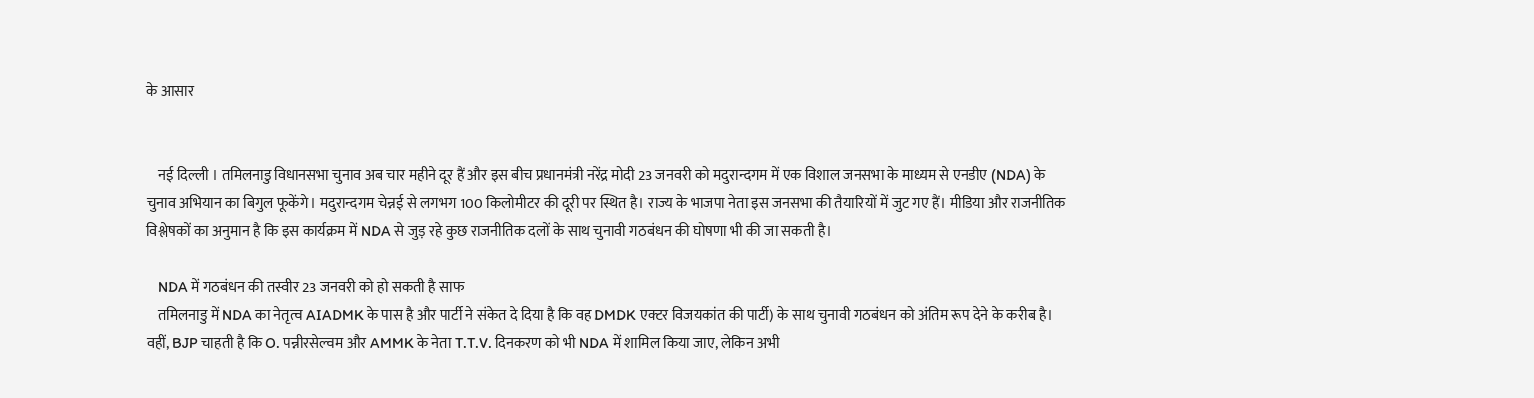के आसार


    नई दिल्‍ली । तमिलनाडु विधानसभा चुनाव अब चार महीने दूर हैं और इस बीच प्रधानमंत्री नरेंद्र मोदी 23 जनवरी को मदुरान्दगम में एक विशाल जनसभा के माध्यम से एनडीए (NDA) के चुनाव अभियान का बिगुल फूकेंगे। मदुरान्दगम चेन्नई से लगभग 100 किलोमीटर की दूरी पर स्थित है। राज्य के भाजपा नेता इस जनसभा की तैयारियों में जुट गए हैं। मीडिया और राजनीतिक विश्लेषकों का अनुमान है कि इस कार्यक्रम में NDA से जुड़ रहे कुछ राजनीतिक दलों के साथ चुनावी गठबंधन की घोषणा भी की जा सकती है।

    NDA में गठबंधन की तस्वीर 23 जनवरी को हो सकती है साफ
    तमिलनाडु में NDA का नेतृत्व AIADMK के पास है और पार्टी ने संकेत दे दिया है कि वह DMDK एक्टर विजयकांत की पार्टी) के साथ चुनावी गठबंधन को अंतिम रूप देने के करीब है। वहीं, BJP चाहती है कि O. पन्नीरसेल्वम और AMMK के नेता T.T.V. दिनकरण को भी NDA में शामिल किया जाए, लेकिन अभी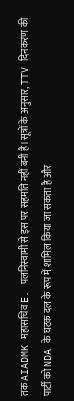तक AIADMK महासचिव E. पलनिस्वामी से इस पर सहमति नहीं बनी है।सूत्रों के अनुसार, TTV दिनकरण की पार्टी को NDA के घटक दल के रूप में शामिल किया जा सकता है और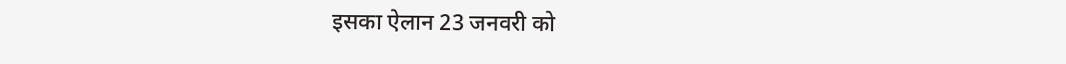इसका ऐलान 23 जनवरी को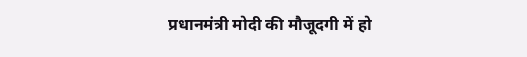प्रधानमंत्री मोदी की मौजूदगी में हो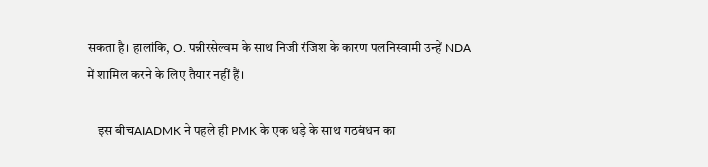सकता है। हालांकि, O. पन्नीरसेल्वम के साथ निजी रंजिश के कारण पलनिस्वामी उन्हें NDA में शामिल करने के लिए तैयार नहीं हैं।

    इस बीचAIADMK ने पहले ही PMK के एक धड़े के साथ गठबंधन का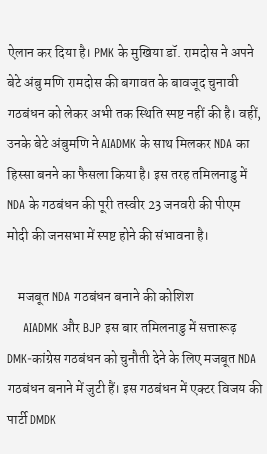ऐलान कर दिया है। PMK के मुखिया डॉ. रामदोस ने अपने बेटे अंबु मणि रामदोस की बगावत के बावजूद चुनावी गठबंधन को लेकर अभी तक स्थिति स्पष्ट नहीं की है। वहीं, उनके बेटे अंबुमणि ने AIADMK के साथ मिलकर NDA का हिस्सा बनने का फैसला किया है। इस तरह तमिलनाडु में NDA के गठबंधन की पूरी तस्वीर 23 जनवरी की पीएम मोदी की जनसभा में स्पष्ट होने की संभावना है।

    मजबूत NDA गठबंधन बनाने की कोशिश
    AIADMK और BJP इस बार तमिलनाडु में सत्तारूढ़ DMK-कांग्रेस गठबंधन को चुनौती देने के लिए मजबूत NDA गठबंधन बनाने में जुटी हैं। इस गठबंधन में एक्टर विजय की पार्टी DMDK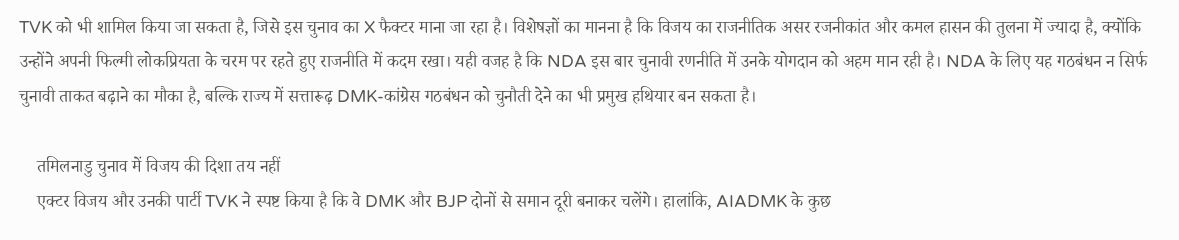TVK को भी शामिल किया जा सकता है, जिसे इस चुनाव का X फैक्टर माना जा रहा है। विशेषज्ञों का मानना है कि विजय का राजनीतिक असर रजनीकांत और कमल हासन की तुलना में ज्यादा है, क्योंकि उन्होंने अपनी फिल्मी लोकप्रियता के चरम पर रहते हुए राजनीति में कदम रखा। यही वजह है कि NDA इस बार चुनावी रणनीति में उनके योगदान को अहम मान रही है। NDA के लिए यह गठबंधन न सिर्फ चुनावी ताकत बढ़ाने का मौका है, बल्कि राज्य में सत्तारूढ़ DMK-कांग्रेस गठबंधन को चुनौती देने का भी प्रमुख हथियार बन सकता है।

    तमिलनाडु चुनाव में विजय की दिशा तय नहीं
    एक्टर विजय और उनकी पार्टी TVK ने स्पष्ट किया है कि वे DMK और BJP दोनों से समान दूरी बनाकर चलेंगे। हालांकि, AIADMK के कुछ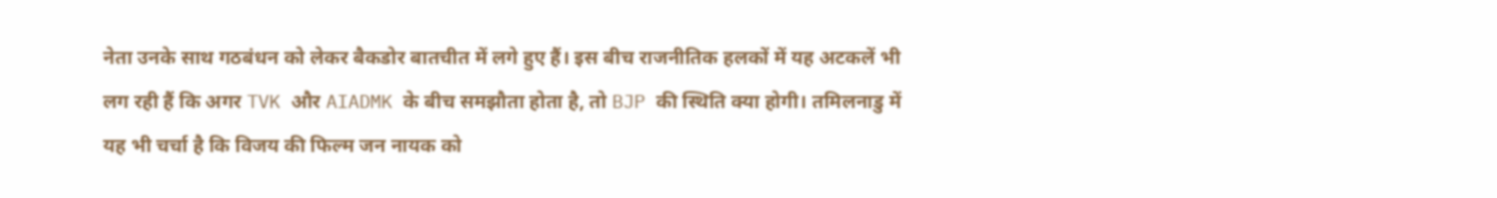नेता उनके साथ गठबंधन को लेकर बैकडोर बातचीत में लगे हुए हैं। इस बीच राजनीतिक हलकों में यह अटकलें भी लग रही हैं कि अगर TVK और AIADMK के बीच समझौता होता है, तो BJP की स्थिति क्या होगी। तमिलनाडु में यह भी चर्चा है कि विजय की फिल्म जन नायक को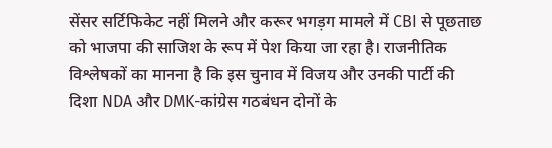सेंसर सर्टिफिकेट नहीं मिलने और करूर भगड़ग मामले में CBI से पूछताछ को भाजपा की साजिश के रूप में पेश किया जा रहा है। राजनीतिक विश्लेषकों का मानना है कि इस चुनाव में विजय और उनकी पार्टी की दिशा NDA और DMK-कांग्रेस गठबंधन दोनों के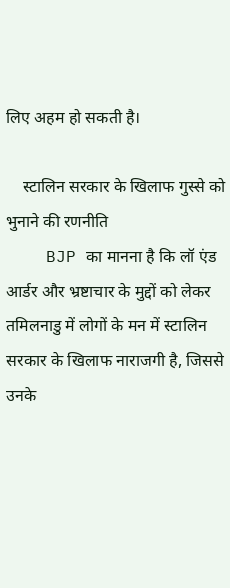लिए अहम हो सकती है।

    स्टालिन सरकार के खिलाफ गुस्से को भुनाने की रणनीति
    BJP का मानना है कि लॉ एंड आर्डर और भ्रष्टाचार के मुद्दों को लेकर तमिलनाडु में लोगों के मन में स्टालिन सरकार के खिलाफ नाराजगी है, जिससे उनके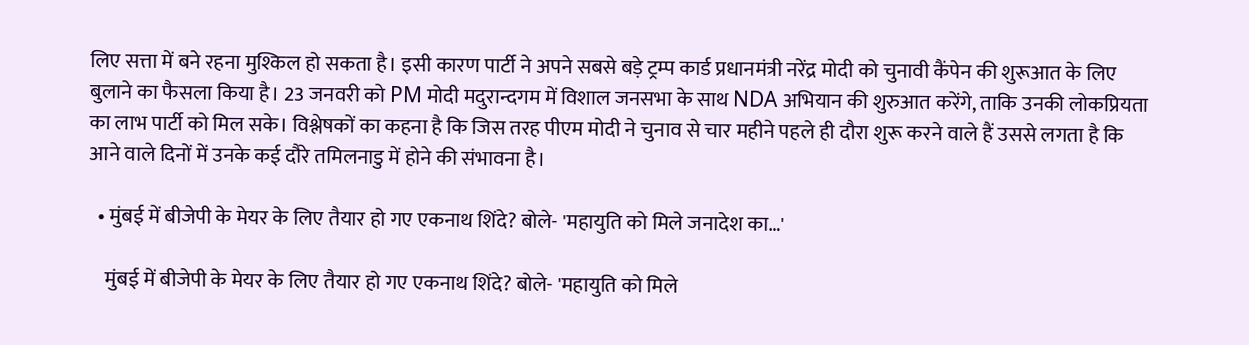लिए सत्ता में बने रहना मुश्किल हो सकता है। इसी कारण पार्टी ने अपने सबसे बड़े ट्रम्प कार्ड प्रधानमंत्री नरेंद्र मोदी को चुनावी कैंपेन की शुरूआत के लिए बुलाने का फैसला किया है। 23 जनवरी को PM मोदी मदुरान्दगम में विशाल जनसभा के साथ NDA अभियान की शुरुआत करेंगे, ताकि उनकी लोकप्रियता का लाभ पार्टी को मिल सके। विश्लेषकों का कहना है कि जिस तरह पीएम मोदी ने चुनाव से चार महीने पहले ही दौरा शुरू करने वाले हैं उससे लगता है कि आने वाले दिनों में उनके कई दौरे तमिलनाडु में होने की संभावना है।

  • मुंबई में बीजेपी के मेयर के लिए तैयार हो गए एकनाथ शिंदे? बोले- 'महायुति को मिले जनादेश का…'

    मुंबई में बीजेपी के मेयर के लिए तैयार हो गए एकनाथ शिंदे? बोले- 'महायुति को मिले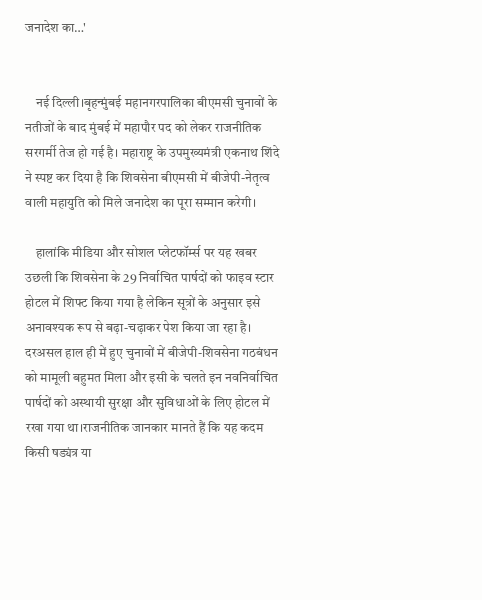जनादेश का…'


    नई दिल्ली।बृहन्मुंबई महानगरपालिका बीएमसी चुनावों के नतीजों के बाद मुंबई में महापौर पद को लेकर राजनीतिक सरगर्मी तेज हो गई है। महाराष्ट्र के उपमुख्यमंत्री एकनाथ शिंदे ने स्पष्ट कर दिया है कि शिवसेना बीएमसी में बीजेपी-नेतृत्व वाली महायुति को मिले जनादेश का पूरा सम्मान करेगी।

    हालांकि मीडिया और सोशल प्लेटफॉर्म्स पर यह खबर उछली कि शिवसेना के 29 निर्वाचित पार्षदों को फाइव स्टार होटल में शिफ्ट किया गया है लेकिन सूत्रों के अनुसार इसे अनावश्यक रूप से बढ़ा-चढ़ाकर पेश किया जा रहा है। दरअसल हाल ही में हुए चुनावों में बीजेपी-शिवसेना गठबंधन को मामूली बहुमत मिला और इसी के चलते इन नवनिर्वाचित पार्षदों को अस्थायी सुरक्षा और सुविधाओं के लिए होटल में रखा गया था।राजनीतिक जानकार मानते हैं कि यह कदम किसी षड्यंत्र या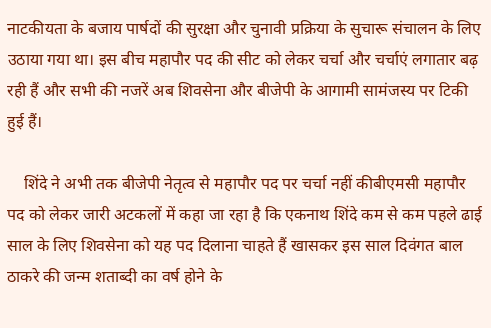नाटकीयता के बजाय पार्षदों की सुरक्षा और चुनावी प्रक्रिया के सुचारू संचालन के लिए उठाया गया था। इस बीच महापौर पद की सीट को लेकर चर्चा और चर्चाएं लगातार बढ़ रही हैं और सभी की नजरें अब शिवसेना और बीजेपी के आगामी सामंजस्य पर टिकी हुई हैं।

    शिंदे ने अभी तक बीजेपी नेतृत्व से महापौर पद पर चर्चा नहीं कीबीएमसी महापौर पद को लेकर जारी अटकलों में कहा जा रहा है कि एकनाथ शिंदे कम से कम पहले ढाई साल के लिए शिवसेना को यह पद दिलाना चाहते हैं खासकर इस साल दिवंगत बाल ठाकरे की जन्म शताब्दी का वर्ष होने के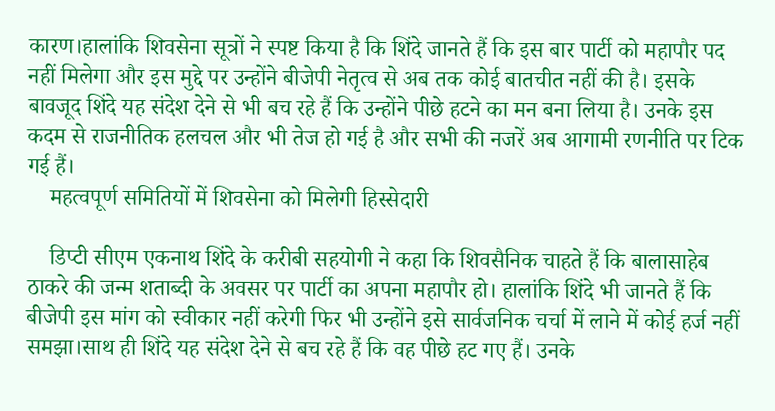कारण।हालांकि शिवसेना सूत्रों ने स्पष्ट किया है कि शिंदे जानते हैं कि इस बार पार्टी को महापौर पद नहीं मिलेगा और इस मुद्दे पर उन्होंने बीजेपी नेतृत्व से अब तक कोई बातचीत नहीं की है। इसके बावजूद शिंदे यह संदेश देने से भी बच रहे हैं कि उन्होंने पीछे हटने का मन बना लिया है। उनके इस कदम से राजनीतिक हलचल और भी तेज हो गई है और सभी की नजरें अब आगामी रणनीति पर टिक गई हैं।
    महत्वपूर्ण समितियों में शिवसेना को मिलेगी हिस्सेदारी

    डिप्टी सीएम एकनाथ शिंदे के करीबी सहयोगी ने कहा कि शिवसैनिक चाहते हैं कि बालासाहेब ठाकरे की जन्म शताब्दी के अवसर पर पार्टी का अपना महापौर हो। हालांकि शिंदे भी जानते हैं कि बीजेपी इस मांग को स्वीकार नहीं करेगी फिर भी उन्होंने इसे सार्वजनिक चर्चा में लाने में कोई हर्ज नहीं समझा।साथ ही शिंदे यह संदेश देने से बच रहे हैं कि वह पीछे हट गए हैं। उनके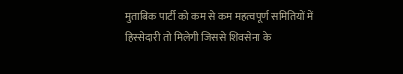मुताबिक पार्टी को कम से कम महत्वपूर्ण समितियों में हिस्सेदारी तो मिलेगी जिससे शिवसेना के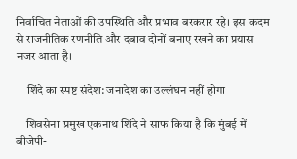निर्वाचित नेताओं की उपस्थिति और प्रभाव बरकरार रहे। इस कदम से राजनीतिक रणनीति और दबाव दोनों बनाए रखने का प्रयास नजर आता है।

    शिंदे का स्पष्ट संदेश: जनादेश का उल्लंघन नहीं होगा

    शिवसेना प्रमुख एकनाथ शिंदे ने साफ किया है कि मुंबई में बीजेपी-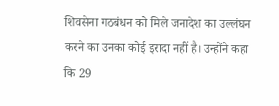शिवसेना गठबंधन को मिले जनादेश का उल्लंघन करने का उनका कोई इरादा नहीं है। उन्होंने कहा कि 29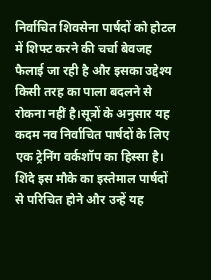निर्वाचित शिवसेना पार्षदों को होटल में शिफ्ट करने की चर्चा बेवजह फैलाई जा रही है और इसका उद्देश्य किसी तरह का पाला बदलने से रोकना नहीं है।सूत्रों के अनुसार यह कदम नव निर्वाचित पार्षदों के लिए एक ट्रेनिंग वर्कशॉप का हिस्सा है। शिंदे इस मौके का इस्तेमाल पार्षदों से परिचित होने और उन्हें यह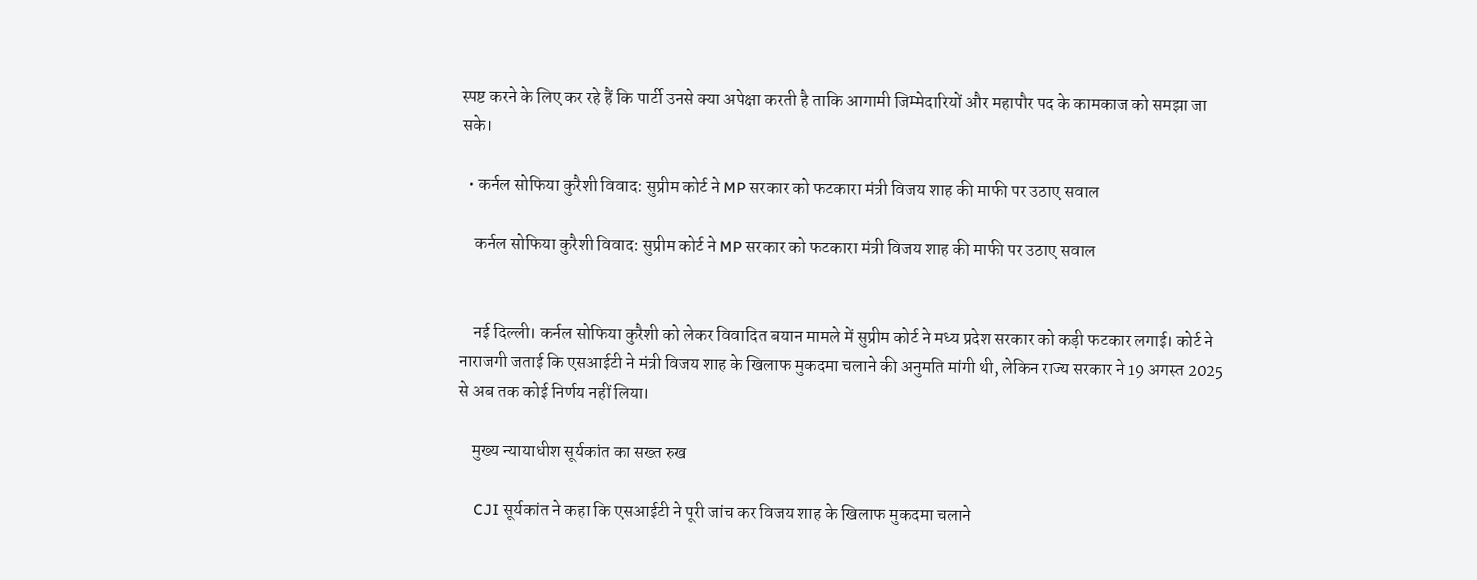स्पष्ट करने के लिए कर रहे हैं कि पार्टी उनसे क्या अपेक्षा करती है ताकि आगामी जिम्मेदारियों और महापौर पद के कामकाज को समझा जा सके।

  • कर्नल सोफिया कुरैशी विवाद: सुप्रीम कोर्ट ने MP सरकार को फटकारा मंत्री विजय शाह की माफी पर उठाए सवाल

    कर्नल सोफिया कुरैशी विवाद: सुप्रीम कोर्ट ने MP सरकार को फटकारा मंत्री विजय शाह की माफी पर उठाए सवाल


    नई दिल्ली। कर्नल सोफिया कुरैशी को लेकर विवादित बयान मामले में सुप्रीम कोर्ट ने मध्य प्रदेश सरकार को कड़ी फटकार लगाई। कोर्ट ने नाराजगी जताई कि एसआईटी ने मंत्री विजय शाह के खिलाफ मुकदमा चलाने की अनुमति मांगी थी, लेकिन राज्य सरकार ने 19 अगस्त 2025 से अब तक कोई निर्णय नहीं लिया।

    मुख्य न्यायाधीश सूर्यकांत का सख्त रुख

    CJI सूर्यकांत ने कहा कि एसआईटी ने पूरी जांच कर विजय शाह के खिलाफ मुकदमा चलाने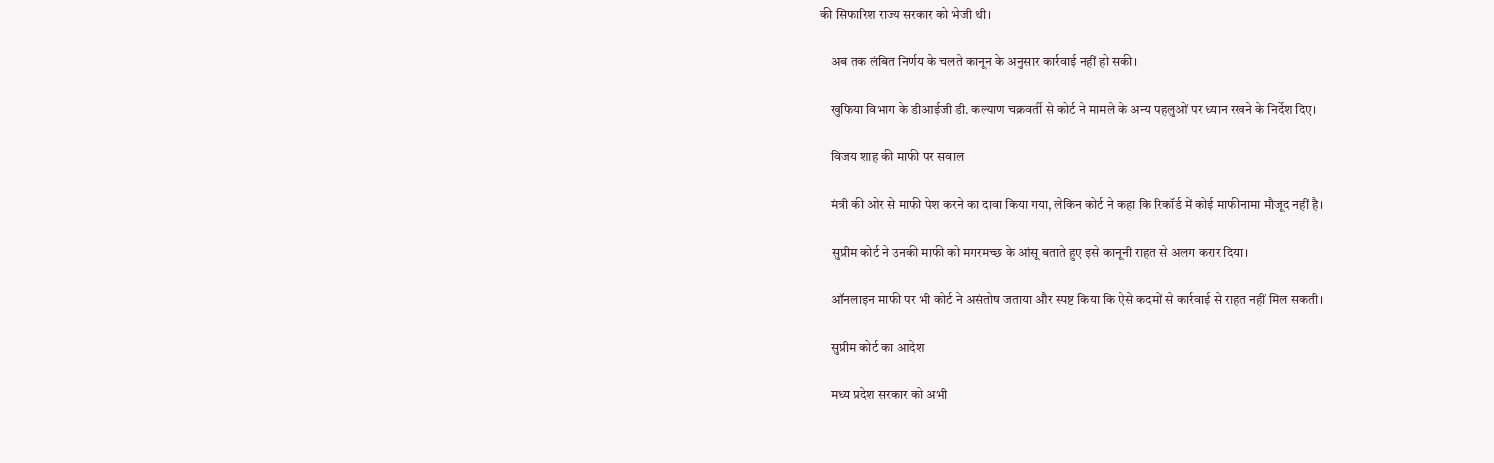की सिफारिश राज्य सरकार को भेजी थी।

    अब तक लंबित निर्णय के चलते कानून के अनुसार कार्रवाई नहीं हो सकी।

    खुफिया विभाग के डीआईजी डी. कल्याण चक्रवर्ती से कोर्ट ने मामले के अन्य पहलुओं पर ध्यान रखने के निर्देश दिए।

    विजय शाह की माफी पर सवाल

    मंत्री की ओर से माफी पेश करने का दावा किया गया, लेकिन कोर्ट ने कहा कि रिकॉर्ड में कोई माफीनामा मौजूद नहीं है।

    सुप्रीम कोर्ट ने उनकी माफी को मगरमच्छ के आंसू बताते हुए इसे कानूनी राहत से अलग करार दिया।

    ऑनलाइन माफी पर भी कोर्ट ने असंतोष जताया और स्पष्ट किया कि ऐसे कदमों से कार्रवाई से राहत नहीं मिल सकती।

    सुप्रीम कोर्ट का आदेश

    मध्य प्रदेश सरकार को अभी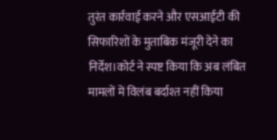तुरंत कार्रवाई करने और एसआईटी की सिफारिशों के मुताबिक मंजूरी देने का निर्देश।कोर्ट ने स्पष्ट किया कि अब लंबित मामलों में विलंब बर्दाश्त नहीं किया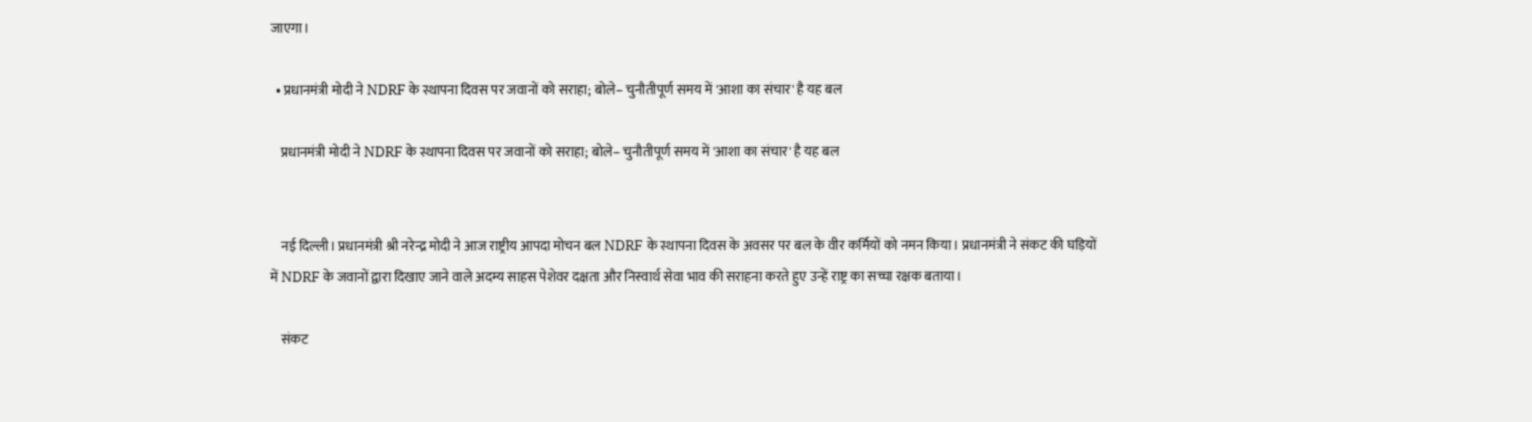जाएगा।

  • प्रधानमंत्री मोदी ने NDRF के स्थापना दिवस पर जवानों को सराहा; बोले– चुनौतीपूर्ण समय में 'आशा का संचार' है यह बल

    प्रधानमंत्री मोदी ने NDRF के स्थापना दिवस पर जवानों को सराहा; बोले– चुनौतीपूर्ण समय में 'आशा का संचार' है यह बल


    नई दिल्ली। प्रधानमंत्री श्री नरेन्द्र मोदी ने आज राष्ट्रीय आपदा मोचन बल NDRF के स्थापना दिवस के अवसर पर बल के वीर कर्मियों को नमन किया। प्रधानमंत्री ने संकट की घड़ियों में NDRF के जवानों द्वारा दिखाए जाने वाले अदम्य साहस पेशेवर दक्षता और निस्वार्थ सेवा भाव की सराहना करते हुए उन्हें राष्ट्र का सच्चा रक्षक बताया।

    संकट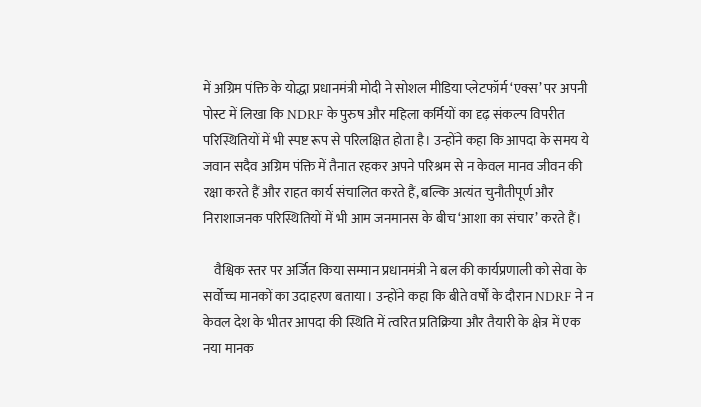में अग्रिम पंक्ति के योद्धा प्रधानमंत्री मोदी ने सोशल मीडिया प्लेटफॉर्म ‘एक्स’ पर अपनी पोस्ट में लिखा कि NDRF के पुरुष और महिला कर्मियों का दृढ़ संकल्प विपरीत परिस्थितियों में भी स्पष्ट रूप से परिलक्षित होता है। उन्होंने कहा कि आपदा के समय ये जवान सदैव अग्रिम पंक्ति में तैनात रहकर अपने परिश्रम से न केवल मानव जीवन की रक्षा करते हैं और राहत कार्य संचालित करते हैं, बल्कि अत्यंत चुनौतीपूर्ण और निराशाजनक परिस्थितियों में भी आम जनमानस के बीच ‘आशा का संचार’ करते हैं।

    वैश्विक स्तर पर अर्जित किया सम्मान प्रधानमंत्री ने बल की कार्यप्रणाली को सेवा के सर्वोच्च मानकों का उदाहरण बताया। उन्होंने कहा कि बीते वर्षों के दौरान NDRF ने न केवल देश के भीतर आपदा की स्थिति में त्वरित प्रतिक्रिया और तैयारी के क्षेत्र में एक नया मानक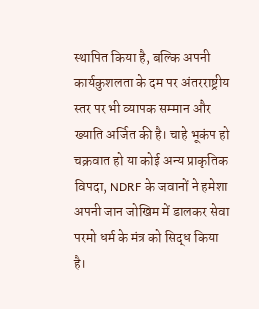स्थापित किया है, बल्कि अपनी कार्यकुशलता के दम पर अंतरराष्ट्रीय स्तर पर भी व्यापक सम्मान और ख्याति अर्जित की है। चाहे भूकंप हो चक्रवात हो या कोई अन्य प्राकृतिक विपदा, NDRF के जवानों ने हमेशा अपनी जान जोखिम में डालकर सेवा परमो धर्म के मंत्र को सिद्ध किया है।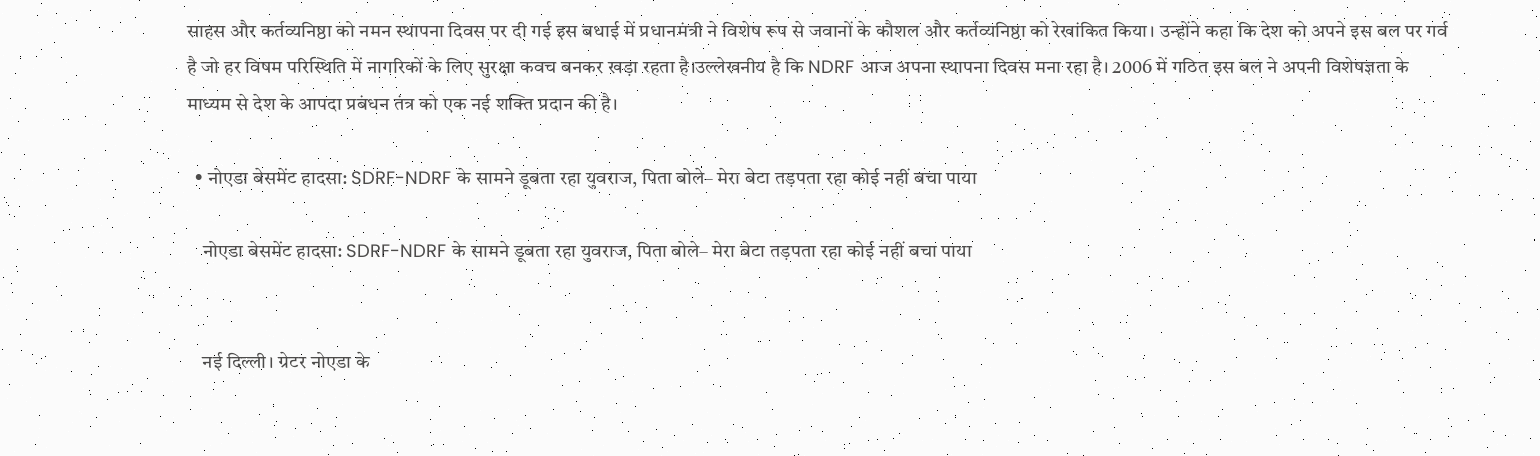साहस और कर्तव्यनिष्ठा को नमन स्थापना दिवस पर दी गई इस बधाई में प्रधानमंत्री ने विशेष रूप से जवानों के कौशल और कर्तव्यनिष्ठा को रेखांकित किया। उन्होंने कहा कि देश को अपने इस बल पर गर्व है जो हर विषम परिस्थिति में नागरिकों के लिए सुरक्षा कवच बनकर खड़ा रहता है।उल्लेखनीय है कि NDRF आज अपना स्थापना दिवस मना रहा है। 2006 में गठित इस बल ने अपनी विशेषज्ञता के माध्यम से देश के आपदा प्रबंधन तंत्र को एक नई शक्ति प्रदान की है।

  • नोएडा बेसमेंट हादसा: SDRF-NDRF के सामने डूबता रहा युवराज, पिता बोले– मेरा बेटा तड़पता रहा कोई नहीं बचा पाया

    नोएडा बेसमेंट हादसा: SDRF-NDRF के सामने डूबता रहा युवराज, पिता बोले– मेरा बेटा तड़पता रहा कोई नहीं बचा पाया


    नई दिल्ली। ग्रेटर नोएडा के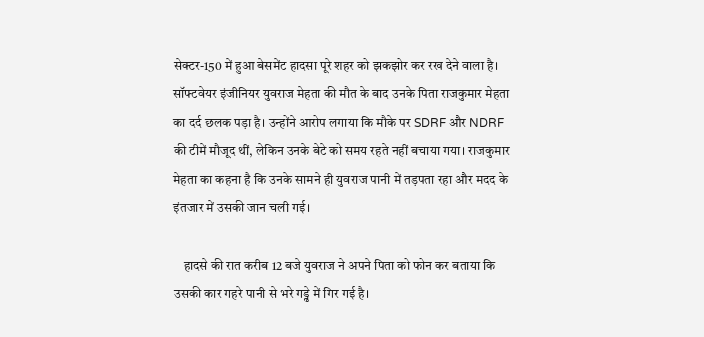सेक्टर-150 में हुआ बेसमेंट हादसा पूरे शहर को झकझोर कर रख देने वाला है। सॉफ्टवेयर इंजीनियर युवराज मेहता की मौत के बाद उनके पिता राजकुमार मेहता का दर्द छलक पड़ा है। उन्होंने आरोप लगाया कि मौके पर SDRF और NDRF की टीमें मौजूद थीं, लेकिन उनके बेटे को समय रहते नहीं बचाया गया। राजकुमार मेहता का कहना है कि उनके सामने ही युवराज पानी में तड़पता रहा और मदद के इंतजार में उसकी जान चली गई।

    हादसे की रात करीब 12 बजे युवराज ने अपने पिता को फोन कर बताया कि उसकी कार गहरे पानी से भरे गड्ढे में गिर गई है।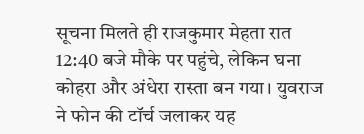सूचना मिलते ही राजकुमार मेहता रात 12:40 बजे मौके पर पहुंचे, लेकिन घना कोहरा और अंधेरा रास्ता बन गया। युवराज ने फोन की टॉर्च जलाकर यह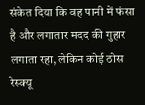संकेत दिया कि वह पानी में फंसा है और लगातार मदद की गुहार लगाता रहा, लेकिन कोई ठोस रेस्क्यू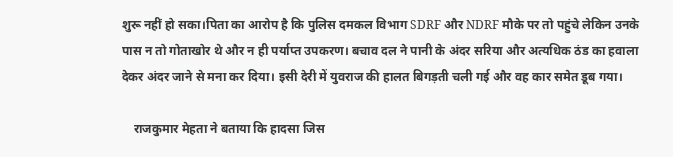शुरू नहीं हो सका।पिता का आरोप है कि पुलिस दमकल विभाग SDRF और NDRF मौके पर तो पहुंचे लेकिन उनके पास न तो गोताखोर थे और न ही पर्याप्त उपकरण। बचाव दल ने पानी के अंदर सरिया और अत्यधिक ठंड का हवाला देकर अंदर जाने से मना कर दिया। इसी देरी में युवराज की हालत बिगड़ती चली गई और वह कार समेत डूब गया।

    राजकुमार मेहता ने बताया कि हादसा जिस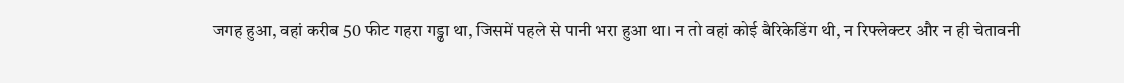जगह हुआ, वहां करीब 50 फीट गहरा गड्ढा था, जिसमें पहले से पानी भरा हुआ था। न तो वहां कोई बैरिकेडिंग थी, न रिफ्लेक्टर और न ही चेतावनी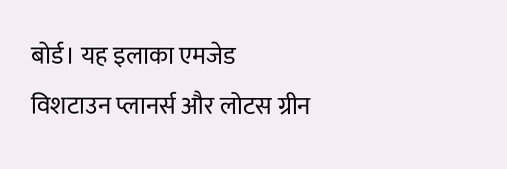बोर्ड। यह इलाका एमजेड विशटाउन प्लानर्स और लोटस ग्रीन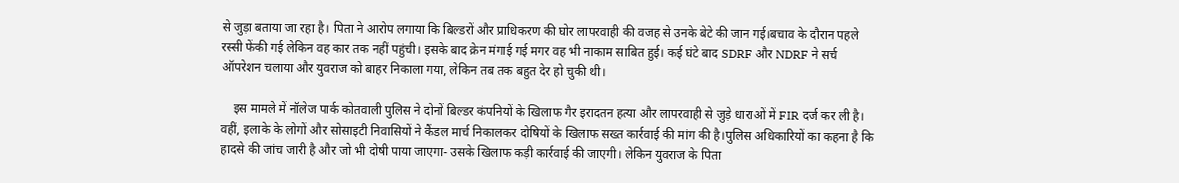से जुड़ा बताया जा रहा है। पिता ने आरोप लगाया कि बिल्डरों और प्राधिकरण की घोर लापरवाही की वजह से उनके बेटे की जान गई।बचाव के दौरान पहले रस्सी फेंकी गई लेकिन वह कार तक नहीं पहुंची। इसके बाद क्रेन मंगाई गई मगर वह भी नाकाम साबित हुई। कई घंटे बाद SDRF और NDRF ने सर्च ऑपरेशन चलाया और युवराज को बाहर निकाला गया, लेकिन तब तक बहुत देर हो चुकी थी।

    इस मामले में नॉलेज पार्क कोतवाली पुलिस ने दोनों बिल्डर कंपनियों के खिलाफ गैर इरादतन हत्या और लापरवाही से जुड़े धाराओं में FIR दर्ज कर ली है। वहीं, इलाके के लोगों और सोसाइटी निवासियों ने कैंडल मार्च निकालकर दोषियों के खिलाफ सख्त कार्रवाई की मांग की है।पुलिस अधिकारियों का कहना है कि हादसे की जांच जारी है और जो भी दोषी पाया जाएगा- उसके खिलाफ कड़ी कार्रवाई की जाएगी। लेकिन युवराज के पिता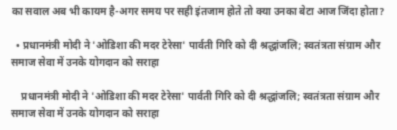का सवाल अब भी कायम है-अगर समय पर सही इंतजाम होते तो क्या उनका बेटा आज जिंदा होता?

  • प्रधानमंत्री मोदी ने 'ओडिशा की मदर टेरेसा' पार्वती गिरि को दी श्रद्धांजलि; स्वतंत्रता संग्राम और समाज सेवा में उनके योगदान को सराहा

    प्रधानमंत्री मोदी ने 'ओडिशा की मदर टेरेसा' पार्वती गिरि को दी श्रद्धांजलि; स्वतंत्रता संग्राम और समाज सेवा में उनके योगदान को सराहा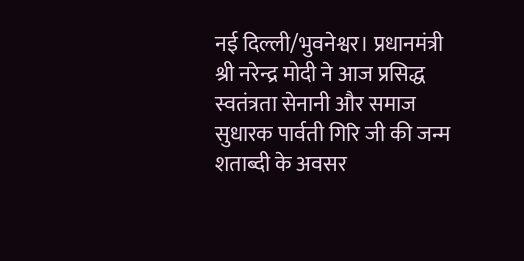नई दिल्ली/भुवनेश्वर। प्रधानमंत्री श्री नरेन्द्र मोदी ने आज प्रसिद्ध स्वतंत्रता सेनानी और समाज सुधारक पार्वती गिरि जी की जन्म शताब्दी के अवसर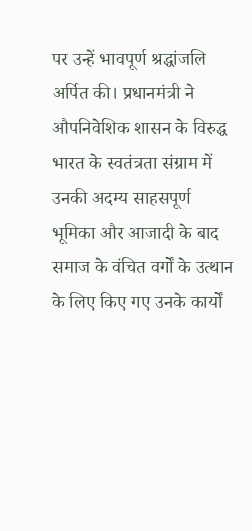पर उन्हें भावपूर्ण श्रद्धांजलि अर्पित की। प्रधानमंत्री ने औपनिवेशिक शासन के विरुद्ध भारत के स्वतंत्रता संग्राम में उनकी अदम्य साहसपूर्ण भूमिका और आजादी के बाद समाज के वंचित वर्गों के उत्थान के लिए किए गए उनके कार्यों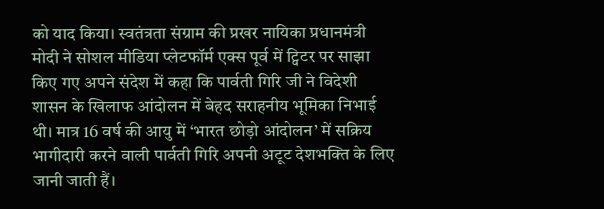को याद किया। स्वतंत्रता संग्राम की प्रखर नायिका प्रधानमंत्री मोदी ने सोशल मीडिया प्लेटफॉर्म एक्स पूर्व में ट्विटर पर साझा किए गए अपने संदेश में कहा कि पार्वती गिरि जी ने विदेशी शासन के खिलाफ आंदोलन में बेहद सराहनीय भूमिका निभाई थी। मात्र 16 वर्ष की आयु में ‘भारत छोड़ो आंदोलन’ में सक्रिय भागीदारी करने वाली पार्वती गिरि अपनी अटूट देशभक्ति के लिए जानी जाती हैं।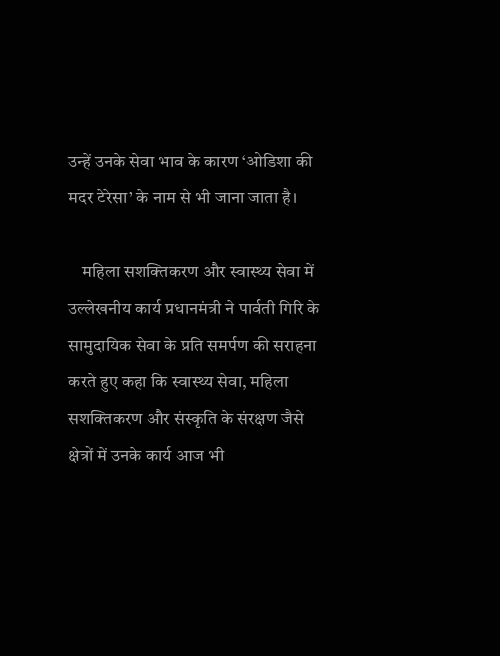उन्हें उनके सेवा भाव के कारण ‘ओडिशा की मदर टेरेसा’ के नाम से भी जाना जाता है।

    महिला सशक्तिकरण और स्वास्थ्य सेवा में उल्लेखनीय कार्य प्रधानमंत्री ने पार्वती गिरि के सामुदायिक सेवा के प्रति समर्पण की सराहना करते हुए कहा कि स्वास्थ्य सेवा, महिला सशक्तिकरण और संस्कृति के संरक्षण जैसे क्षेत्रों में उनके कार्य आज भी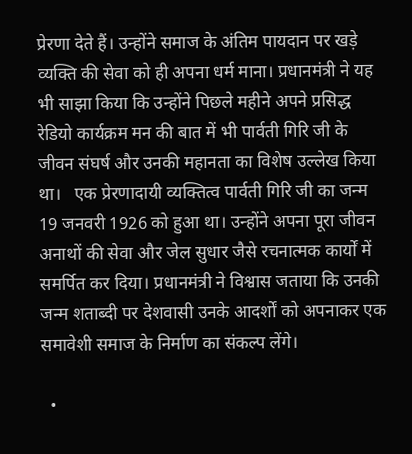प्रेरणा देते हैं। उन्होंने समाज के अंतिम पायदान पर खड़े व्यक्ति की सेवा को ही अपना धर्म माना। प्रधानमंत्री ने यह भी साझा किया कि उन्होंने पिछले महीने अपने प्रसिद्ध रेडियो कार्यक्रम मन की बात में भी पार्वती गिरि जी के जीवन संघर्ष और उनकी महानता का विशेष उल्लेख किया था।   एक प्रेरणादायी व्यक्तित्व पार्वती गिरि जी का जन्म 19 जनवरी 1926 को हुआ था। उन्होंने अपना पूरा जीवन अनाथों की सेवा और जेल सुधार जैसे रचनात्मक कार्यों में समर्पित कर दिया। प्रधानमंत्री ने विश्वास जताया कि उनकी जन्म शताब्दी पर देशवासी उनके आदर्शों को अपनाकर एक समावेशी समाज के निर्माण का संकल्प लेंगे।

  •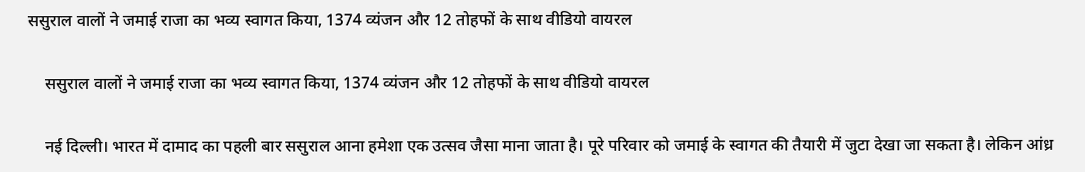ससुराल वालों ने जमाई राजा का भव्य स्वागत किया, 1374 व्यंजन और 12 तोहफों के साथ वीडियो वायरल

    ससुराल वालों ने जमाई राजा का भव्य स्वागत किया, 1374 व्यंजन और 12 तोहफों के साथ वीडियो वायरल

    नई दिल्ली। भारत में दामाद का पहली बार ससुराल आना हमेशा एक उत्सव जैसा माना जाता है। पूरे परिवार को जमाई के स्वागत की तैयारी में जुटा देखा जा सकता है। लेकिन आंध्र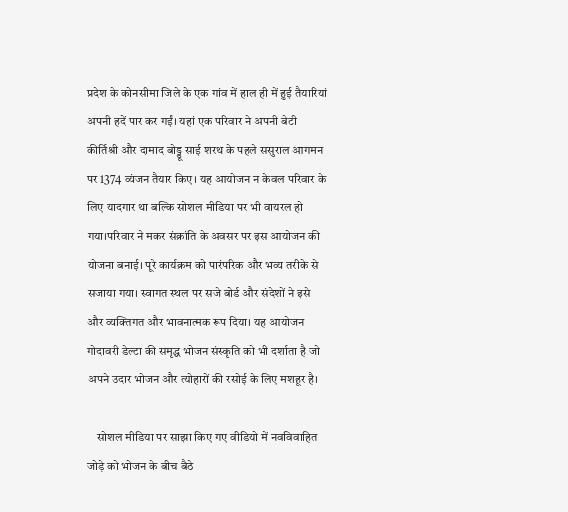प्रदेश के कोनसीमा जिले के एक गांव में हाल ही में हुई तैयारियां अपनी हदें पार कर गईं। यहां एक परिवार ने अपनी बेटी कीर्तिश्री और दामाद बोड्डू साई शरथ के पहले ससुराल आगमन पर 1374 व्यंजन तैयार किए। यह आयोजन न केवल परिवार के लिए यादगार था बल्कि सोशल मीडिया पर भी वायरल हो गया।परिवार ने मकर संक्रांति के अवसर पर इस आयोजन की योजना बनाई। पूरे कार्यक्रम को पारंपरिक और भव्य तरीके से सजाया गया। स्वागत स्थल पर सजे बोर्ड और संदेशों ने इसे और व्यक्तिगत और भावनात्मक रूप दिया। यह आयोजन गोदावरी डेल्टा की समृद्ध भोजन संस्कृति को भी दर्शाता है जो अपने उदार भोजन और त्योहारों की रसोई के लिए मशहूर है।

    सोशल मीडिया पर साझा किए गए वीडियो में नवविवाहित जोड़े को भोजन के बीच बैठे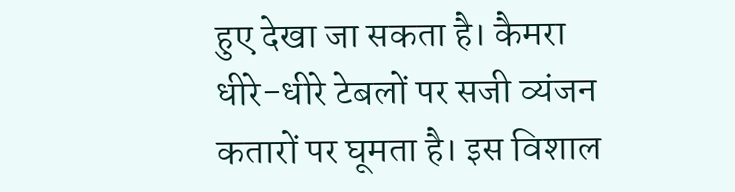हुए देखा जा सकता है। कैमरा धीरे-धीरे टेबलों पर सजी व्यंजन कतारों पर घूमता है। इस विशाल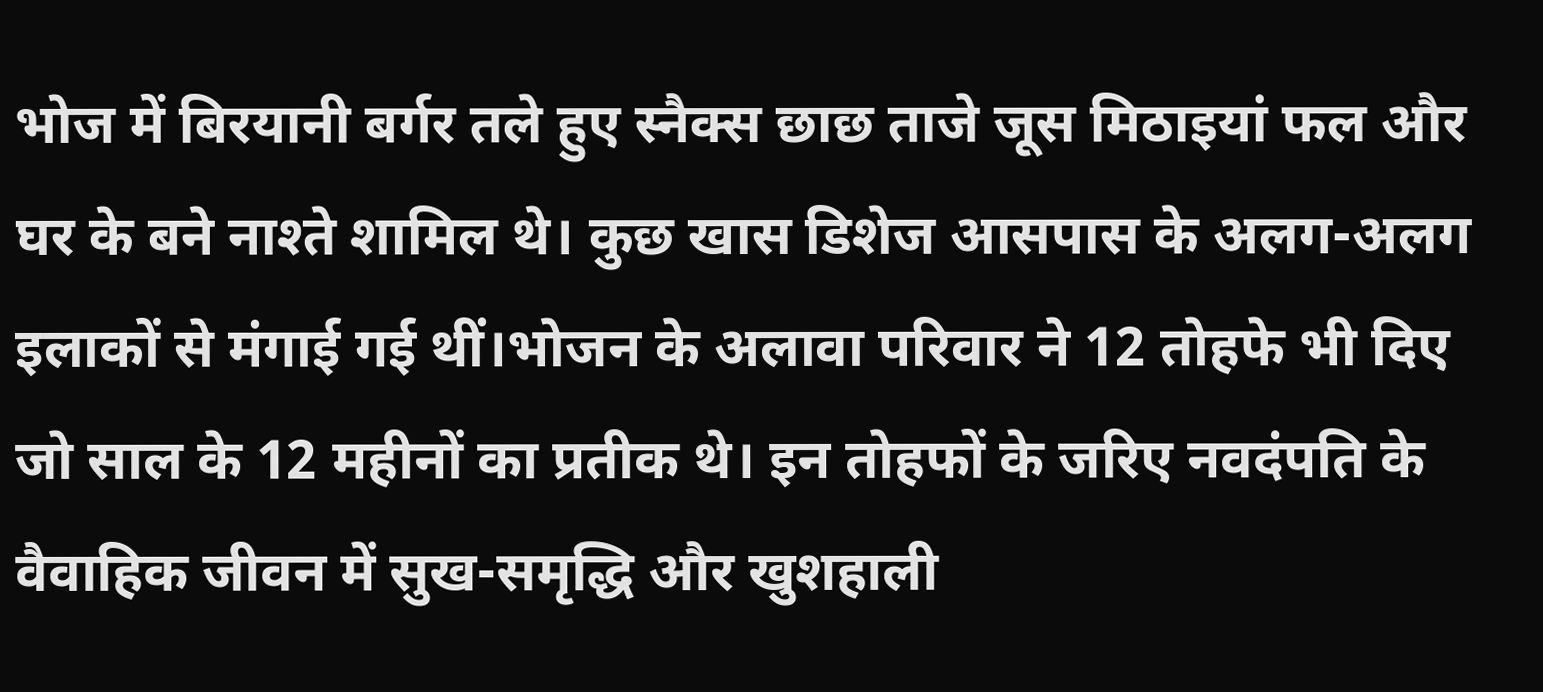भोज में बिरयानी बर्गर तले हुए स्नैक्स छाछ ताजे जूस मिठाइयां फल और घर के बने नाश्ते शामिल थे। कुछ खास डिशेज आसपास के अलग-अलग इलाकों से मंगाई गई थीं।भोजन के अलावा परिवार ने 12 तोहफे भी दिए जो साल के 12 महीनों का प्रतीक थे। इन तोहफों के जरिए नवदंपति के वैवाहिक जीवन में सुख-समृद्धि और खुशहाली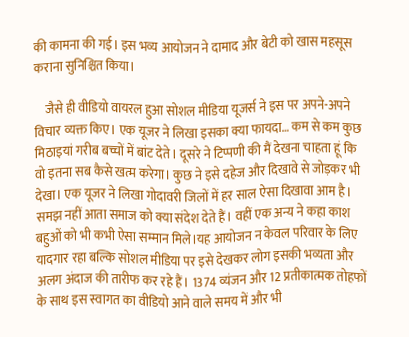की कामना की गई। इस भव्य आयोजन ने दामाद और बेटी को खास महसूस कराना सुनिश्चित किया।

    जैसे ही वीडियो वायरल हुआ सोशल मीडिया यूजर्स ने इस पर अपने-अपने विचार व्यक्त किए। एक यूजर ने लिखा इसका क्या फायदा… कम से कम कुछ मिठाइयां गरीब बच्चों में बांट देते। दूसरे ने टिप्पणी की मैं देखना चाहता हूं कि वो इतना सब कैसे खत्म करेगा। कुछ ने इसे दहेज और दिखावे से जोड़कर भी देखा। एक यूजर ने लिखा गोदावरी जिलों में हर साल ऐसा दिखावा आम है। समझ नहीं आता समाज को क्या संदेश देते हैं। वहीं एक अन्य ने कहा काश बहुओं को भी कभी ऐसा सम्मान मिले।यह आयोजन न केवल परिवार के लिए यादगार रहा बल्कि सोशल मीडिया पर इसे देखकर लोग इसकी भव्यता और अलग अंदाज की तारीफ कर रहे हैं। 1374 व्यंजन और 12 प्रतीकात्मक तोहफों के साथ इस स्वागत का वीडियो आने वाले समय में और भी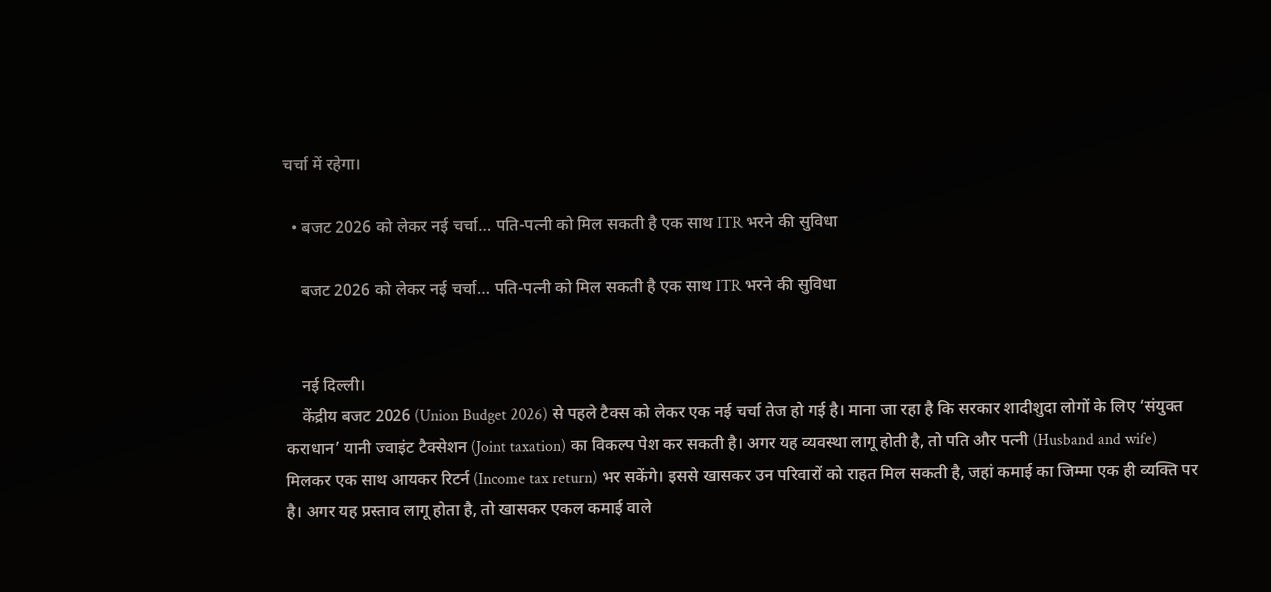चर्चा में रहेगा।

  • बजट 2026 को लेकर नई चर्चा… पति-पत्नी को मिल सकती है एक साथ ITR भरने की सुविधा

    बजट 2026 को लेकर नई चर्चा… पति-पत्नी को मिल सकती है एक साथ ITR भरने की सुविधा


    नई दिल्ली।
    केंद्रीय बजट 2026 (Union Budget 2026) से पहले टैक्स को लेकर एक नई चर्चा तेज हो गई है। माना जा रहा है कि सरकार शादीशुदा लोगों के लिए ‘संयुक्त कराधान’ यानी ज्वाइंट टैक्सेशन (Joint taxation) का विकल्प पेश कर सकती है। अगर यह व्यवस्था लागू होती है, तो पति और पत्नी (Husband and wife) मिलकर एक साथ आयकर रिटर्न (Income tax return) भर सकेंगे। इससे खासकर उन परिवारों को राहत मिल सकती है, जहां कमाई का जिम्मा एक ही व्यक्ति पर है। अगर यह प्रस्ताव लागू होता है, तो खासकर एकल कमाई वाले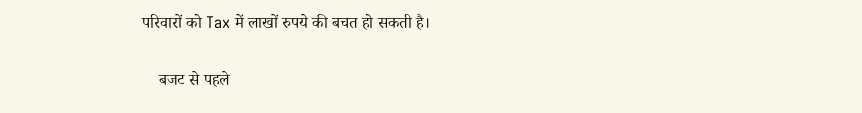परिवारों को Tax में लाखों रुपये की बचत हो सकती है।

    बजट से पहले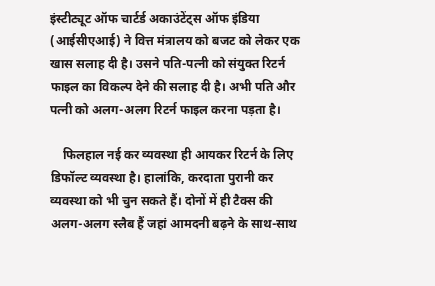इंस्टीट्यूट ऑफ चार्टर्ड अकाउंटेंट्स ऑफ इंडिया (आईसीएआई) ने वित्त मंत्रालय को बजट को लेकर एक खास सलाह दी है। उसने पति-पत्नी को संयुक्त रिटर्न फाइल का विकल्प देने की सलाह दी है। अभी पति और पत्नी को अलग-अलग रिटर्न फाइल करना पड़ता है।

    फिलहाल नई कर व्यवस्था ही आयकर रिटर्न के लिए डिफॉल्ट व्यवस्था है। हालांकि, करदाता पुरानी कर व्यवस्था को भी चुन सकते हैं। दोनों में ही टैक्स की अलग-अलग स्लैब हैं जहां आमदनी बढ़ने के साथ-साथ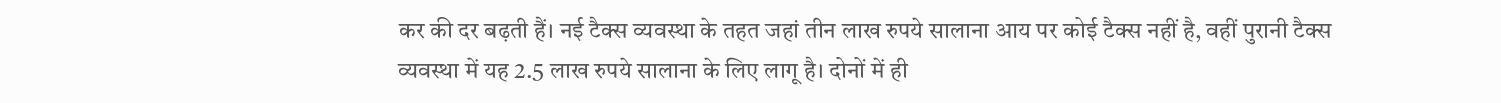कर की दर बढ़ती हैं। नई टैक्स व्यवस्था के तहत जहां तीन लाख रुपये सालाना आय पर कोई टैक्स नहीं है, वहीं पुरानी टैक्स व्यवस्था में यह 2.5 लाख रुपये सालाना के लिए लागू है। दोनों में ही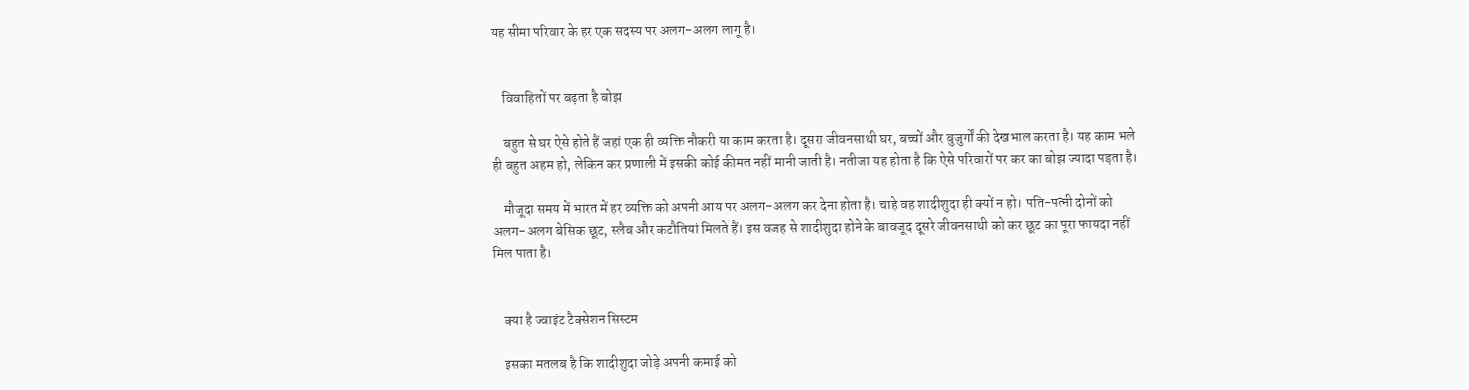यह सीमा परिवार के हर एक सदस्य पर अलग-अलग लागू है।


    विवाहितों पर बढ़ता है बोझ

    बहुत से घर ऐसे होते हैं जहां एक ही व्यक्ति नौकरी या काम करता है। दूसरा जीवनसाथी घर, बच्चों और बुजुर्गों की देखभाल करता है। यह काम भले ही बहुत अहम हो, लेकिन कर प्रणाली में इसकी कोई कीमत नहीं मानी जाती है। नतीजा यह होता है कि ऐसे परिवारों पर कर का बोझ ज्यादा पड़ता है।

    मौजूदा समय में भारत में हर व्यक्ति को अपनी आय पर अलग-अलग कर देना होता है। चाहे वह शादीशुदा ही क्यों न हो। पति-पत्नी दोनों को अलग-अलग बेसिक छूट, स्लैब और कटौतियां मिलते हैं। इस वजह से शादीशुदा होने के बावजूद दूसरे जीवनसाथी को कर छूट का पूरा फायदा नहीं मिल पाता है।


    क्या है ज्वाइंट टैक्सेशन सिस्टम

    इसका मतलब है कि शादीशुदा जोड़े अपनी कमाई को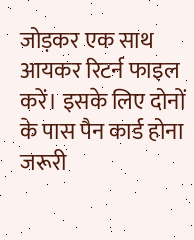जोड़कर एक साथ आयकर रिटर्न फाइल करें। इसके लिए दोनों के पास पैन कार्ड होना जरूरी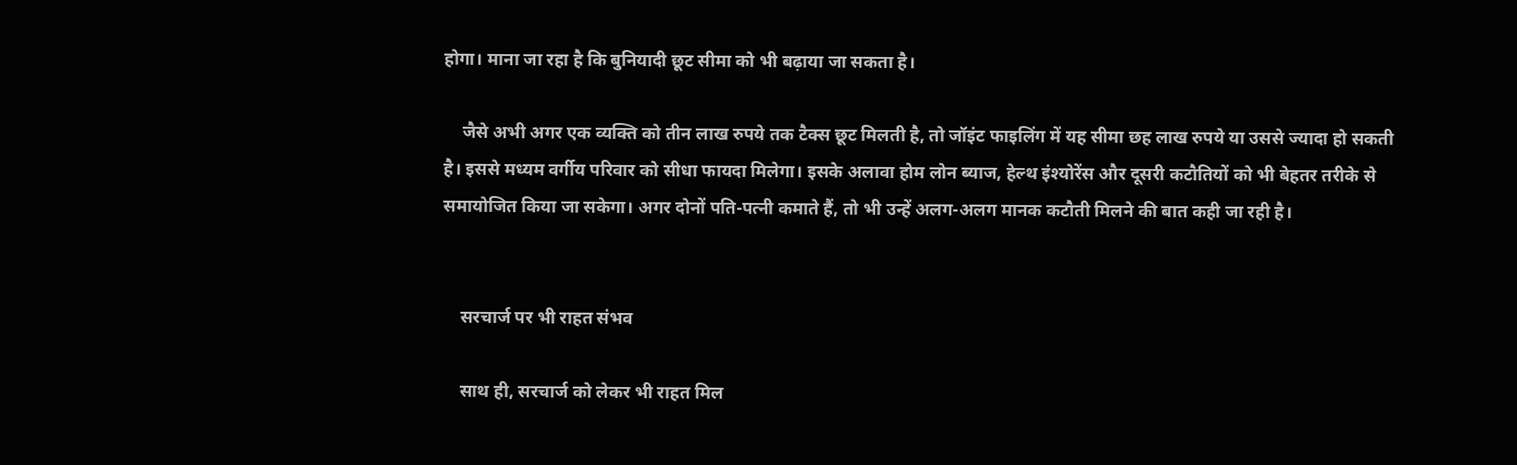होगा। माना जा रहा है कि बुनियादी छूट सीमा को भी बढ़ाया जा सकता है।

    जैसे अभी अगर एक व्यक्ति को तीन लाख रुपये तक टैक्स छूट मिलती है, तो जॉइंट फाइलिंग में यह सीमा छह लाख रुपये या उससे ज्यादा हो सकती है। इससे मध्यम वर्गीय परिवार को सीधा फायदा मिलेगा। इसके अलावा होम लोन ब्याज, हेल्थ इंश्योरेंस और दूसरी कटौतियों को भी बेहतर तरीके से समायोजित किया जा सकेगा। अगर दोनों पति-पत्नी कमाते हैं, तो भी उन्हें अलग-अलग मानक कटौती मिलने की बात कही जा रही है।


    सरचार्ज पर भी राहत संभव

    साथ ही, सरचार्ज को लेकर भी राहत मिल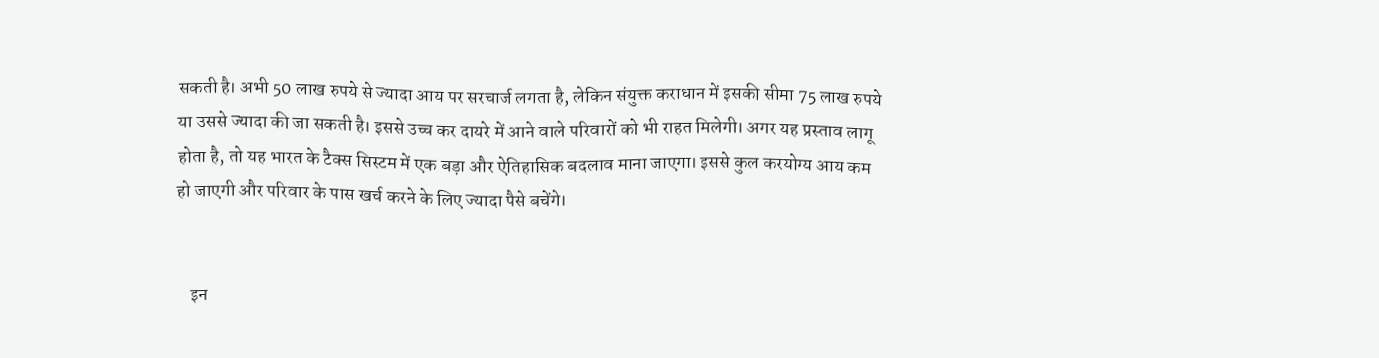सकती है। अभी 50 लाख रुपये से ज्यादा आय पर सरचार्ज लगता है, लेकिन संयुक्त कराधान में इसकी सीमा 75 लाख रुपये या उससे ज्यादा की जा सकती है। इससे उच्च कर दायरे में आने वाले परिवारों को भी राहत मिलेगी। अगर यह प्रस्ताव लागू होता है, तो यह भारत के टैक्स सिस्टम में एक बड़ा और ऐतिहासिक बदलाव माना जाएगा। इससे कुल करयोग्य आय कम हो जाएगी और परिवार के पास खर्च करने के लिए ज्यादा पैसे बचेंगे।


    इन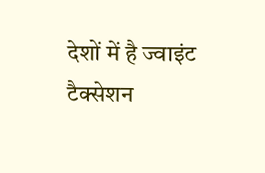देशों में है ज्वाइंट टैक्सेशन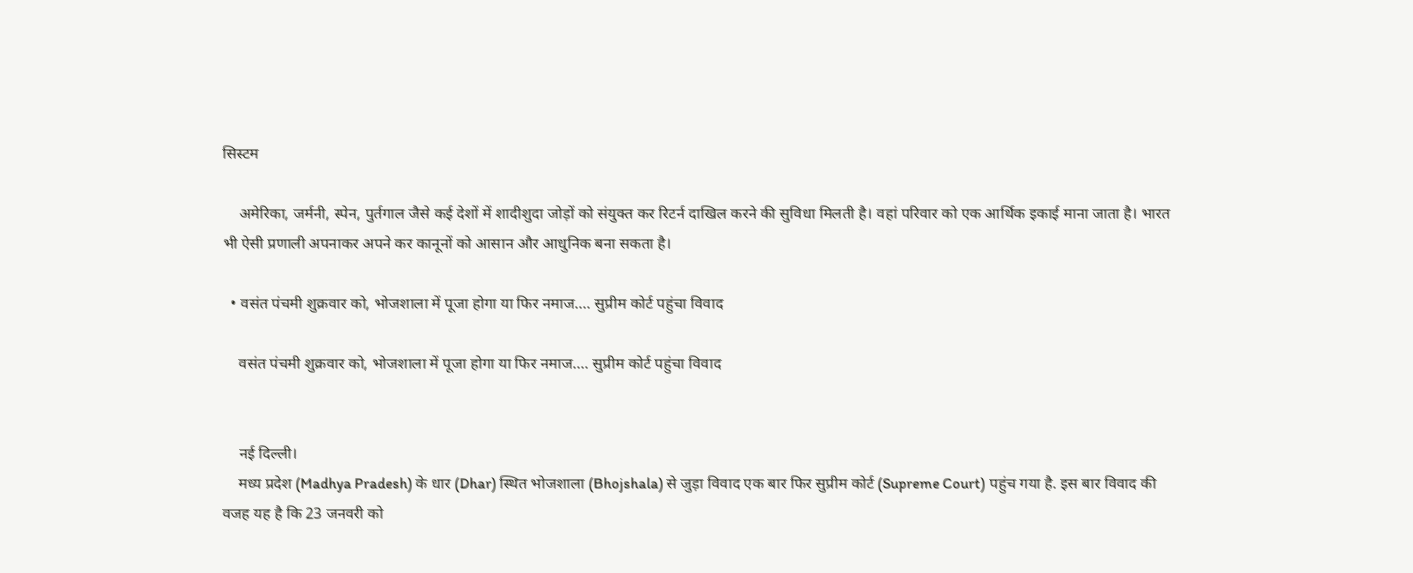सिस्टम

    अमेरिका, जर्मनी, स्पेन, पुर्तगाल जैसे कई देशों में शादीशुदा जोड़ों को संयुक्त कर रिटर्न दाखिल करने की सुविधा मिलती है। वहां परिवार को एक आर्थिक इकाई माना जाता है। भारत भी ऐसी प्रणाली अपनाकर अपने कर कानूनों को आसान और आधुनिक बना सकता है।

  • वसंत पंचमी शुक्रवार को, भोजशाला में पूजा होगा या फिर नमाज…. सुप्रीम कोर्ट पहुंचा विवाद

    वसंत पंचमी शुक्रवार को, भोजशाला में पूजा होगा या फिर नमाज…. सुप्रीम कोर्ट पहुंचा विवाद


    नई दिल्ली।
    मध्य प्रदेश (Madhya Pradesh) के धार (Dhar) स्थित भोजशाला (Bhojshala) से जुड़ा विवाद एक बार फिर सुप्रीम कोर्ट (Supreme Court) पहुंच गया है. इस बार विवाद की वजह यह है कि 23 जनवरी को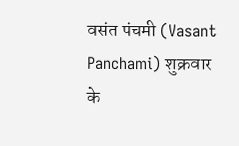वसंत पंचमी (Vasant Panchami) शुक्रवार के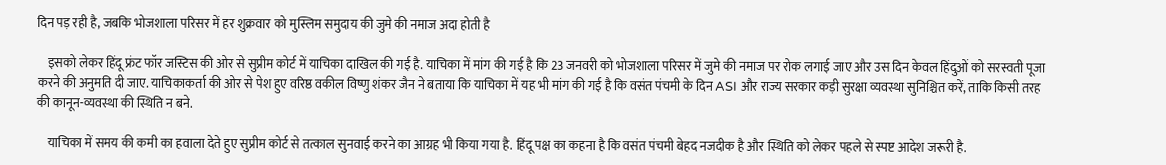दिन पड़ रही है, जबकि भोजशाला परिसर में हर शुक्रवार को मुस्लिम समुदाय की जुमे की नमाज अदा होती है

    इसको लेकर हिंदू फ्रंट फॉर जस्टिस की ओर से सुप्रीम कोर्ट में याचिका दाखिल की गई है. याचिका में मांग की गई है कि 23 जनवरी को भोजशाला परिसर में जुमे की नमाज पर रोक लगाई जाए और उस दिन केवल हिंदुओं को सरस्वती पूजा करने की अनुमति दी जाए. याचिकाकर्ता की ओर से पेश हुए वरिष्ठ वकील विष्णु शंकर जैन ने बताया कि याचिका में यह भी मांग की गई है कि वसंत पंचमी के दिन ASI और राज्य सरकार कड़ी सुरक्षा व्यवस्था सुनिश्चित करें, ताकि किसी तरह की कानून-व्यवस्था की स्थिति न बने.

    याचिका में समय की कमी का हवाला देते हुए सुप्रीम कोर्ट से तत्काल सुनवाई करने का आग्रह भी किया गया है. हिंदू पक्ष का कहना है कि वसंत पंचमी बेहद नजदीक है और स्थिति को लेकर पहले से स्पष्ट आदेश जरूरी है.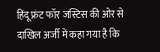हिंदू फ्रंट फॉर जस्टिस की ओर से दाखिल अर्जी में कहा गया है कि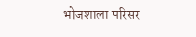भोजशाला परिसर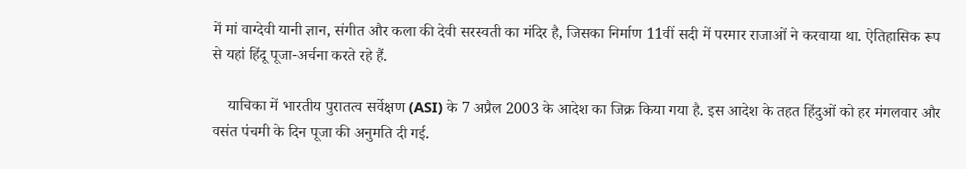में मां वाग्देवी यानी ज्ञान, संगीत और कला की देवी सरस्वती का मंदिर है, जिसका निर्माण 11वीं सदी में परमार राजाओं ने करवाया था. ऐतिहासिक रूप से यहां हिंदू पूजा-अर्चना करते रहे हैं.

    याचिका में भारतीय पुरातत्व सर्वेक्षण (ASI) के 7 अप्रैल 2003 के आदेश का जिक्र किया गया है. इस आदेश के तहत हिंदुओं को हर मंगलवार और वसंत पंचमी के दिन पूजा की अनुमति दी गई.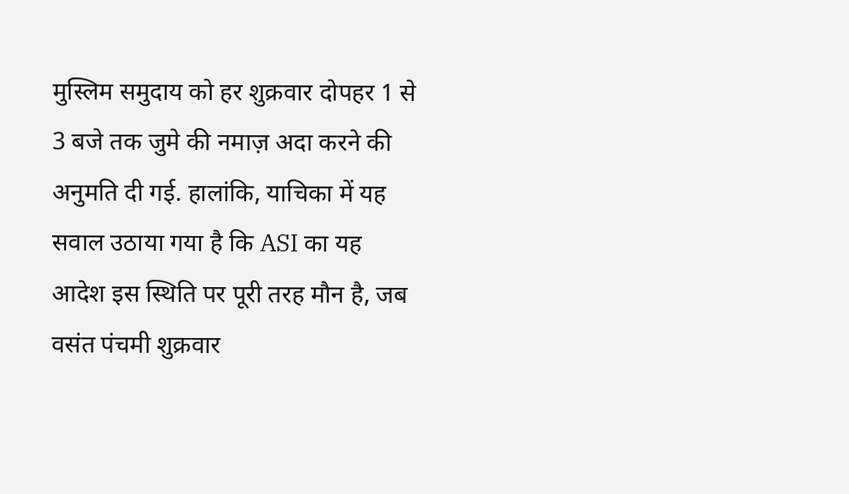मुस्लिम समुदाय को हर शुक्रवार दोपहर 1 से 3 बजे तक जुमे की नमाज़ अदा करने की अनुमति दी गई. हालांकि, याचिका में यह सवाल उठाया गया है कि ASI का यह आदेश इस स्थिति पर पूरी तरह मौन है, जब वसंत पंचमी शुक्रवार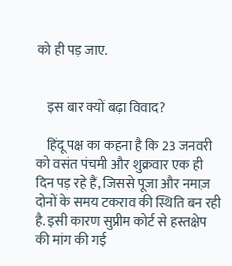को ही पड़ जाए.


    इस बार क्यों बढ़ा विवाद?

    हिंदू पक्ष का कहना है कि 23 जनवरी को वसंत पंचमी और शुक्रवार एक ही दिन पड़ रहे हैं, जिससे पूजा और नमाज़ दोनों के समय टकराव की स्थिति बन रही है. इसी कारण सुप्रीम कोर्ट से हस्तक्षेप की मांग की गई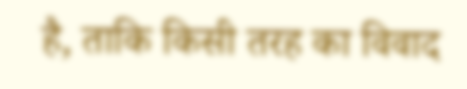है, ताकि किसी तरह का विवाद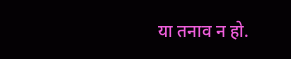या तनाव न हो.